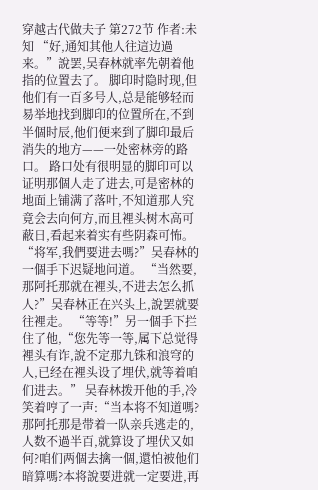穿越古代做夫子 第272节 作者:未知 “好,通知其他人往這边過来。”說罢,吴春林就率先朝着他指的位置去了。 脚印时隐时现,但他们有一百多号人,总是能够轻而易举地找到脚印的位置所在,不到半個时辰,他们便来到了脚印最后消失的地方——一处密林旁的路口。 路口处有很明显的脚印可以证明那個人走了进去,可是密林的地面上铺满了落叶,不知道那人究竟会去向何方,而且裡头树木高可蔽日,看起来着实有些阴森可怖。 “将军,我們要进去嗎?”吴春林的一個手下迟疑地问道。 “当然要,那阿托那就在裡头,不进去怎么抓人?”吴春林正在兴头上,說罢就要往裡走。 “等等!”另一個手下拦住了他,“您先等一等,属下总觉得裡头有诈,說不定那九铢和浪穹的人,已经在裡头设了埋伏,就等着咱们进去。” 吴春林拨开他的手,冷笑着哼了一声:“当本将不知道嗎?那阿托那是带着一队亲兵逃走的,人数不過半百,就算设了埋伏又如何?咱们两個去擒一個,還怕被他们暗算嗎?本将說要进就一定要进,再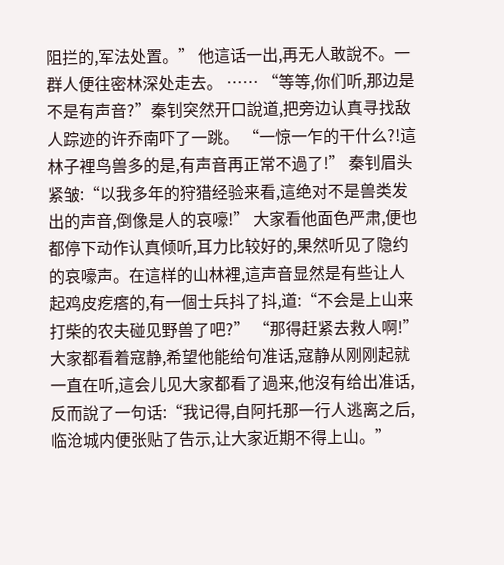阻拦的,军法处置。” 他這话一出,再无人敢說不。一群人便往密林深处走去。 …… “等等,你们听,那边是不是有声音?”秦钊突然开口說道,把旁边认真寻找敌人踪迹的许乔南吓了一跳。 “一惊一乍的干什么?!這林子裡鸟兽多的是,有声音再正常不過了!” 秦钊眉头紧皱:“以我多年的狩猎经验来看,這绝对不是兽类发出的声音,倒像是人的哀嚎!” 大家看他面色严肃,便也都停下动作认真倾听,耳力比较好的,果然听见了隐约的哀嚎声。在這样的山林裡,這声音显然是有些让人起鸡皮疙瘩的,有一個士兵抖了抖,道:“不会是上山来打柴的农夫碰见野兽了吧?” “那得赶紧去救人啊!” 大家都看着寇静,希望他能给句准话,寇静从刚刚起就一直在听,這会儿见大家都看了過来,他沒有给出准话,反而說了一句话:“我记得,自阿托那一行人逃离之后,临沧城内便张贴了告示,让大家近期不得上山。”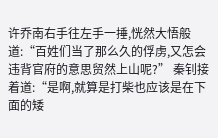许乔南右手往左手一捶,恍然大悟般道:“百姓们当了那么久的俘虏,又怎会违背官府的意思贸然上山呢?” 秦钊接着道:“是啊,就算是打柴也应该是在下面的矮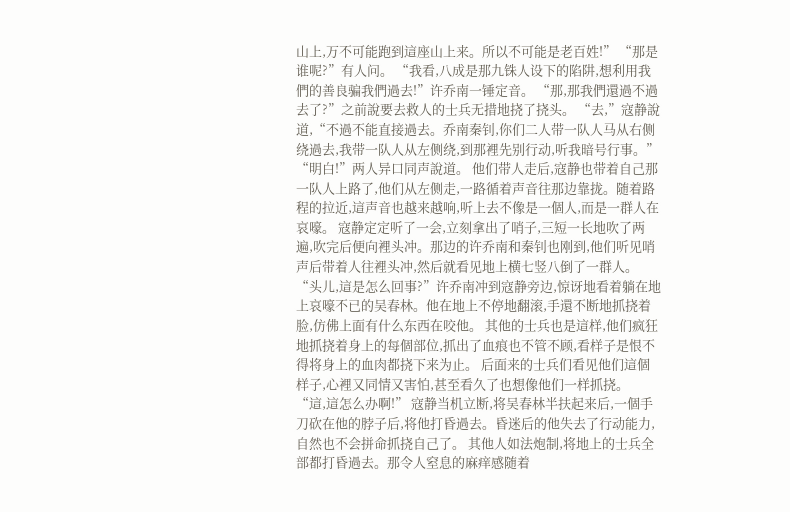山上,万不可能跑到這座山上来。所以不可能是老百姓!” “那是谁呢?”有人问。 “我看,八成是那九铢人设下的陷阱,想利用我們的善良骗我們過去!”许乔南一锤定音。 “那,那我們還過不過去了?”之前說要去救人的士兵无措地挠了挠头。 “去,”寇静說道,“不過不能直接過去。乔南秦钊,你们二人带一队人马从右侧绕過去,我带一队人从左侧绕,到那裡先别行动,听我暗号行事。” “明白!”两人异口同声說道。 他们带人走后,寇静也带着自己那一队人上路了,他们从左侧走,一路循着声音往那边靠拢。随着路程的拉近,這声音也越来越响,听上去不像是一個人,而是一群人在哀嚎。 寇静定定听了一会,立刻拿出了哨子,三短一长地吹了两遍,吹完后便向裡头冲。那边的许乔南和秦钊也刚到,他们听见哨声后带着人往裡头冲,然后就看见地上横七竖八倒了一群人。 “头儿,這是怎么回事?”许乔南冲到寇静旁边,惊讶地看着躺在地上哀嚎不已的吴春林。他在地上不停地翻滚,手還不断地抓挠着脸,仿佛上面有什么东西在咬他。 其他的士兵也是這样,他们疯狂地抓挠着身上的每個部位,抓出了血痕也不管不顾,看样子是恨不得将身上的血肉都挠下来为止。 后面来的士兵们看见他们這個样子,心裡又同情又害怕,甚至看久了也想像他们一样抓挠。 “這,這怎么办啊!” 寇静当机立断,将吴春林半扶起来后,一個手刀砍在他的脖子后,将他打昏過去。昏迷后的他失去了行动能力,自然也不会拼命抓挠自己了。 其他人如法炮制,将地上的士兵全部都打昏過去。那令人窒息的麻痒感随着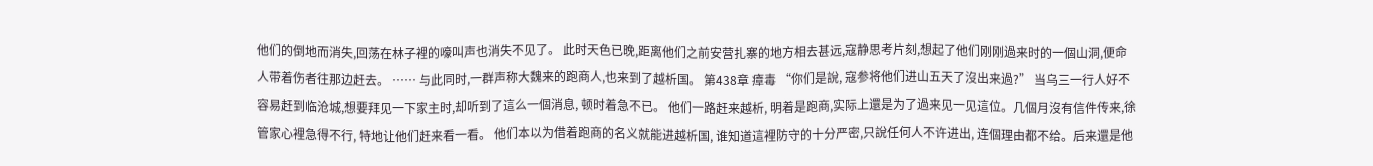他们的倒地而消失,回荡在林子裡的嚎叫声也消失不见了。 此时天色已晚,距离他们之前安营扎寨的地方相去甚远,寇静思考片刻,想起了他们刚刚過来时的一個山洞,便命人带着伤者往那边赶去。 …… 与此同时,一群声称大魏来的跑商人,也来到了越析国。 第438章 瘴毒 “你们是說, 寇参将他们进山五天了沒出来過?” 当乌三一行人好不容易赶到临沧城,想要拜见一下家主时,却听到了這么一個消息, 顿时着急不已。 他们一路赶来越析, 明着是跑商,实际上還是为了過来见一见這位。几個月沒有信件传来,徐管家心裡急得不行, 特地让他们赶来看一看。 他们本以为借着跑商的名义就能进越析国, 谁知道這裡防守的十分严密,只說任何人不许进出, 连個理由都不给。后来還是他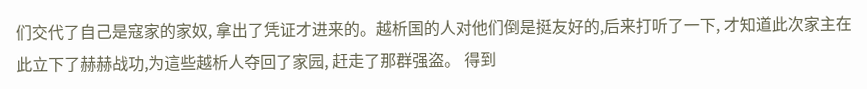们交代了自己是寇家的家奴, 拿出了凭证才进来的。越析国的人对他们倒是挺友好的,后来打听了一下, 才知道此次家主在此立下了赫赫战功,为這些越析人夺回了家园, 赶走了那群强盗。 得到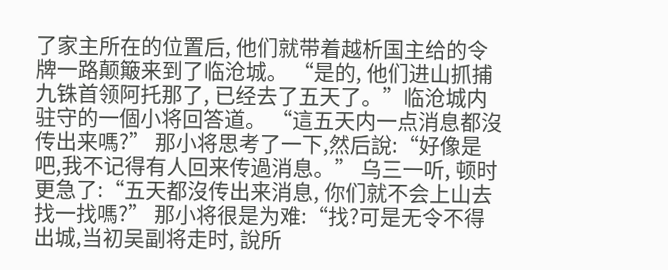了家主所在的位置后, 他们就带着越析国主给的令牌一路颠簸来到了临沧城。 “是的, 他们进山抓捕九铢首领阿托那了, 已经去了五天了。”临沧城内驻守的一個小将回答道。 “這五天内一点消息都沒传出来嗎?” 那小将思考了一下,然后說:“好像是吧,我不记得有人回来传過消息。” 乌三一听, 顿时更急了:“五天都沒传出来消息, 你们就不会上山去找一找嗎?” 那小将很是为难:“找?可是无令不得出城,当初吴副将走时, 說所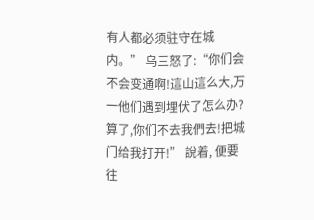有人都必须驻守在城内。” 乌三怒了:“你们会不会变通啊!這山這么大,万一他们遇到埋伏了怎么办?算了,你们不去我們去!把城门给我打开!” 說着, 便要往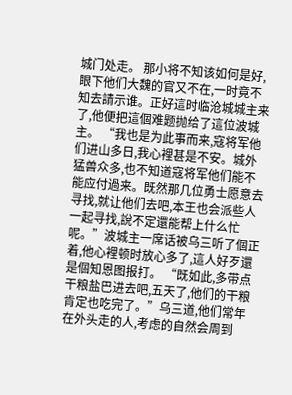城门处走。 那小将不知该如何是好,眼下他们大魏的官又不在,一时竟不知去請示谁。正好這时临沧城城主来了,他便把這個难题抛给了這位波城主。 “我也是为此事而来,寇将军他们进山多日,我心裡甚是不安。城外猛兽众多,也不知道寇将军他们能不能应付過来。既然那几位勇士愿意去寻找,就让他们去吧,本王也会派些人一起寻找,說不定還能帮上什么忙呢。”波城主一席话被乌三听了個正着,他心裡顿时放心多了,這人好歹還是個知恩图报打。 “既如此,多带点干粮盐巴进去吧,五天了,他们的干粮肯定也吃完了。”乌三道,他们常年在外头走的人,考虑的自然会周到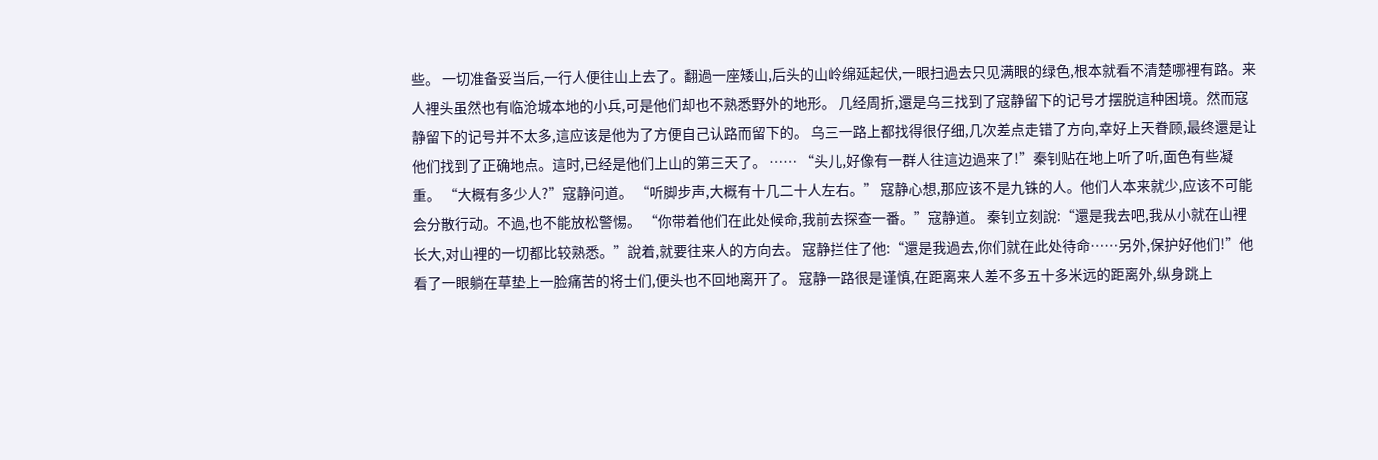些。 一切准备妥当后,一行人便往山上去了。翻過一座矮山,后头的山岭绵延起伏,一眼扫過去只见满眼的绿色,根本就看不清楚哪裡有路。来人裡头虽然也有临沧城本地的小兵,可是他们却也不熟悉野外的地形。 几经周折,還是乌三找到了寇静留下的记号才摆脱這种困境。然而寇静留下的记号并不太多,這应该是他为了方便自己认路而留下的。 乌三一路上都找得很仔细,几次差点走错了方向,幸好上天眷顾,最终還是让他们找到了正确地点。這时,已经是他们上山的第三天了。 …… “头儿,好像有一群人往這边過来了!”秦钊贴在地上听了听,面色有些凝重。 “大概有多少人?”寇静问道。 “听脚步声,大概有十几二十人左右。” 寇静心想,那应该不是九铢的人。他们人本来就少,应该不可能会分散行动。不過,也不能放松警惕。 “你带着他们在此处候命,我前去探查一番。”寇静道。 秦钊立刻說:“還是我去吧,我从小就在山裡长大,对山裡的一切都比较熟悉。”說着,就要往来人的方向去。 寇静拦住了他:“還是我過去,你们就在此处待命……另外,保护好他们!”他看了一眼躺在草垫上一脸痛苦的将士们,便头也不回地离开了。 寇静一路很是谨慎,在距离来人差不多五十多米远的距离外,纵身跳上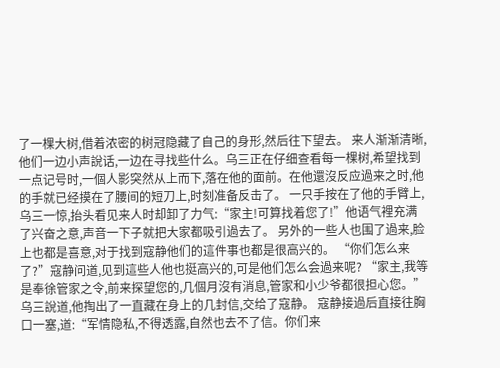了一棵大树,借着浓密的树冠隐藏了自己的身形,然后往下望去。 来人渐渐清晰,他们一边小声說话,一边在寻找些什么。乌三正在仔细查看每一棵树,希望找到一点记号时,一個人影突然从上而下,落在他的面前。在他還沒反应過来之时,他的手就已经摸在了腰间的短刀上,时刻准备反击了。 一只手按在了他的手臂上,乌三一惊,抬头看见来人时却卸了力气:“家主!可算找着您了!”他语气裡充满了兴奋之意,声音一下子就把大家都吸引過去了。 另外的一些人也围了過来,脸上也都是喜意,对于找到寇静他们的這件事也都是很高兴的。 “你们怎么来了?”寇静问道,见到這些人他也挺高兴的,可是他们怎么会過来呢? “家主,我等是奉徐管家之令,前来探望您的,几個月沒有消息,管家和小少爷都很担心您。”乌三說道,他掏出了一直藏在身上的几封信,交给了寇静。 寇静接過后直接往胸口一塞,道:“军情隐私,不得透露,自然也去不了信。你们来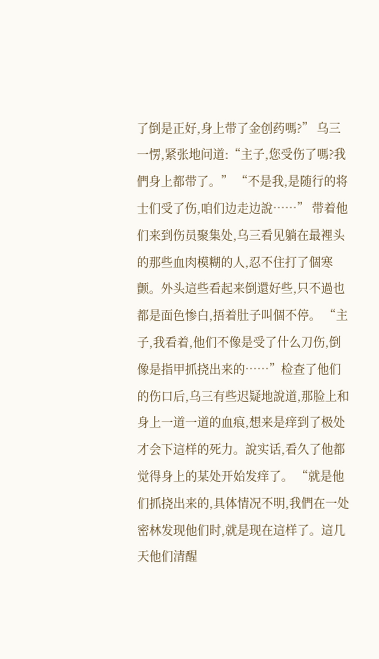了倒是正好,身上带了金创药嗎?” 乌三一愣,紧张地问道:“主子,您受伤了嗎?我們身上都带了。” “不是我,是随行的将士们受了伤,咱们边走边說……” 带着他们来到伤员聚集处,乌三看见躺在最裡头的那些血肉模糊的人,忍不住打了個寒颤。外头這些看起来倒還好些,只不過也都是面色惨白,捂着肚子叫個不停。 “主子,我看着,他们不像是受了什么刀伤,倒像是指甲抓挠出来的……”检查了他们的伤口后,乌三有些迟疑地說道,那脸上和身上一道一道的血痕,想来是痒到了极处才会下這样的死力。說实话,看久了他都觉得身上的某处开始发痒了。 “就是他们抓挠出来的,具体情况不明,我們在一处密林发现他们时,就是现在這样了。這几天他们清醒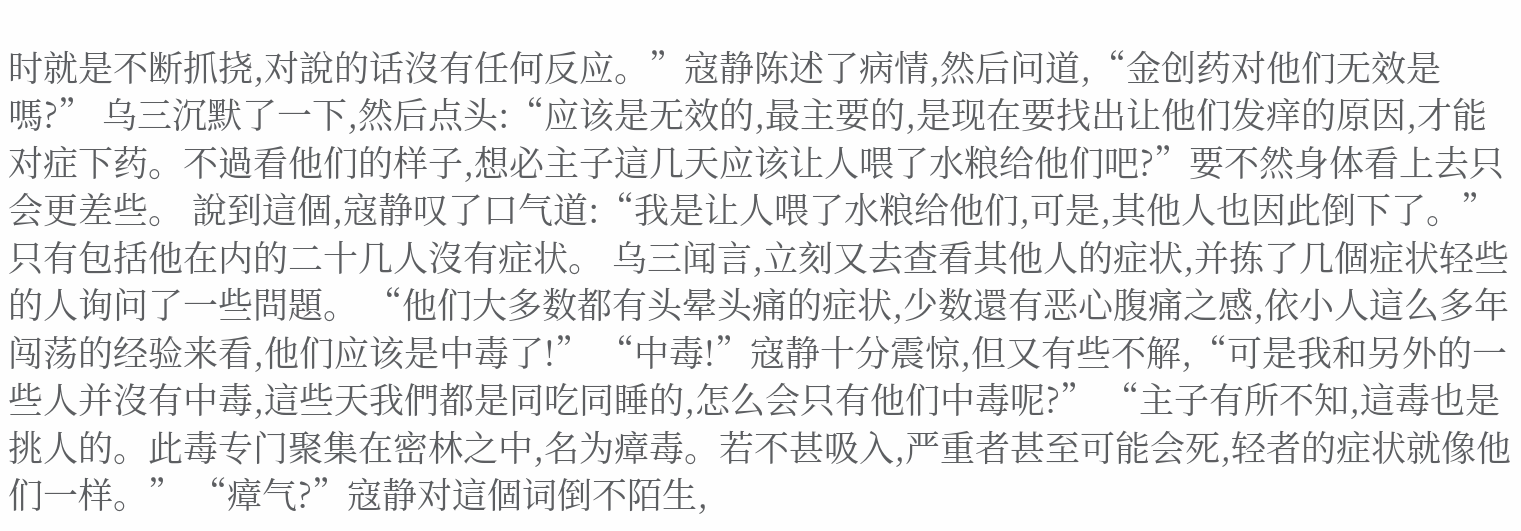时就是不断抓挠,对說的话沒有任何反应。”寇静陈述了病情,然后问道,“金创药对他们无效是嗎?” 乌三沉默了一下,然后点头:“应该是无效的,最主要的,是现在要找出让他们发痒的原因,才能对症下药。不過看他们的样子,想必主子這几天应该让人喂了水粮给他们吧?”要不然身体看上去只会更差些。 說到這個,寇静叹了口气道:“我是让人喂了水粮给他们,可是,其他人也因此倒下了。”只有包括他在内的二十几人沒有症状。 乌三闻言,立刻又去查看其他人的症状,并拣了几個症状轻些的人询问了一些問題。 “他们大多数都有头晕头痛的症状,少数還有恶心腹痛之感,依小人這么多年闯荡的经验来看,他们应该是中毒了!” “中毒!”寇静十分震惊,但又有些不解,“可是我和另外的一些人并沒有中毒,這些天我們都是同吃同睡的,怎么会只有他们中毒呢?” “主子有所不知,這毒也是挑人的。此毒专门聚集在密林之中,名为瘴毒。若不甚吸入,严重者甚至可能会死,轻者的症状就像他们一样。” “瘴气?”寇静对這個词倒不陌生,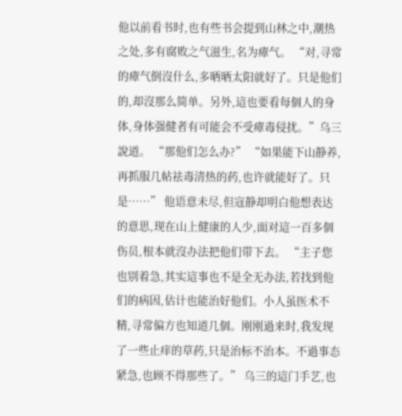他以前看书时,也有些书会提到山林之中,潮热之处,多有腐败之气滋生,名为瘴气。 “对,寻常的瘴气倒沒什么,多晒晒太阳就好了。只是他们的,却沒那么简单。另外,這也要看每個人的身体,身体强健者有可能会不受瘴毒侵扰。”乌三說道。 “那他们怎么办?” “如果能下山静养,再抓服几帖祛毒清热的药,也许就能好了。只是……” 他语意未尽,但寇静却明白他想表达的意思,现在山上健康的人少,面对這一百多個伤员,根本就沒办法把他们带下去。 “主子您也别着急,其实這事也不是全无办法,若找到他们的病因,估计也能治好他们。小人虽医术不精,寻常偏方也知道几個。刚刚過来时,我发现了一些止痒的草药,只是治标不治本。不過事态紧急,也顾不得那些了。” 乌三的這门手艺,也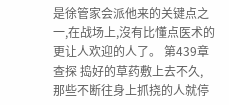是徐管家会派他来的关键点之一,在战场上,沒有比懂点医术的更让人欢迎的人了。 第439章 查探 捣好的草药敷上去不久, 那些不断往身上抓挠的人就停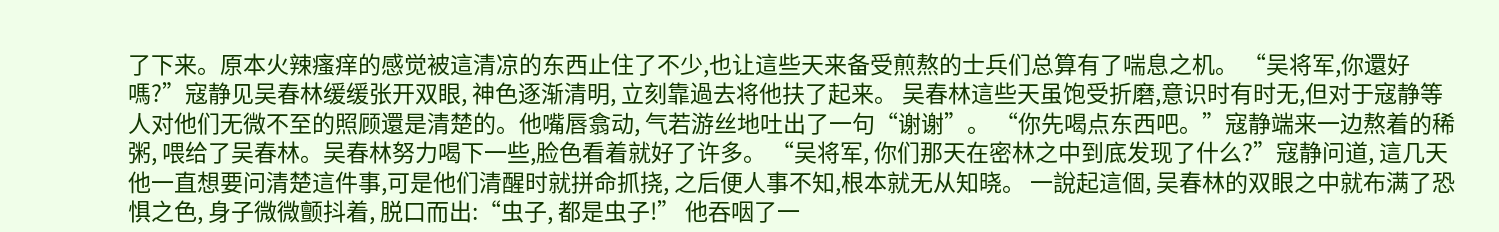了下来。原本火辣瘙痒的感觉被這清凉的东西止住了不少,也让這些天来备受煎熬的士兵们总算有了喘息之机。 “吴将军,你還好嗎?”寇静见吴春林缓缓张开双眼, 神色逐渐清明, 立刻靠過去将他扶了起来。 吴春林這些天虽饱受折磨,意识时有时无,但对于寇静等人对他们无微不至的照顾還是清楚的。他嘴唇翕动, 气若游丝地吐出了一句“谢谢”。 “你先喝点东西吧。”寇静端来一边熬着的稀粥, 喂给了吴春林。吴春林努力喝下一些,脸色看着就好了许多。 “吴将军, 你们那天在密林之中到底发现了什么?”寇静问道, 這几天他一直想要问清楚這件事,可是他们清醒时就拼命抓挠, 之后便人事不知,根本就无从知晓。 一說起這個, 吴春林的双眼之中就布满了恐惧之色, 身子微微颤抖着, 脱口而出:“虫子, 都是虫子!” 他吞咽了一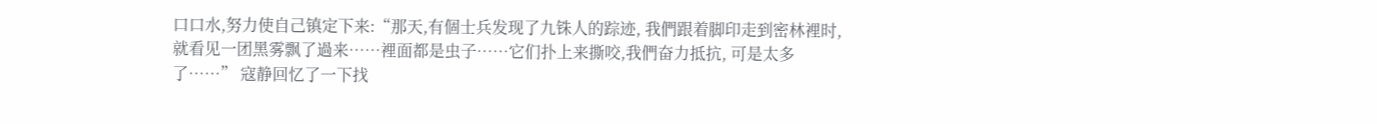口口水,努力使自己镇定下来:“那天,有個士兵发现了九铢人的踪迹, 我們跟着脚印走到密林裡时, 就看见一团黑雾飘了過来……裡面都是虫子……它们扑上来撕咬,我們奋力抵抗, 可是太多了……” 寇静回忆了一下找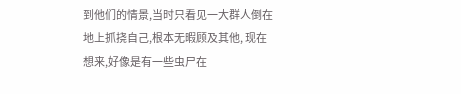到他们的情景,当时只看见一大群人倒在地上抓挠自己,根本无暇顾及其他, 现在想来,好像是有一些虫尸在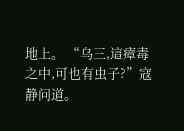地上。 “乌三,這瘴毒之中,可也有虫子?”寇静问道。